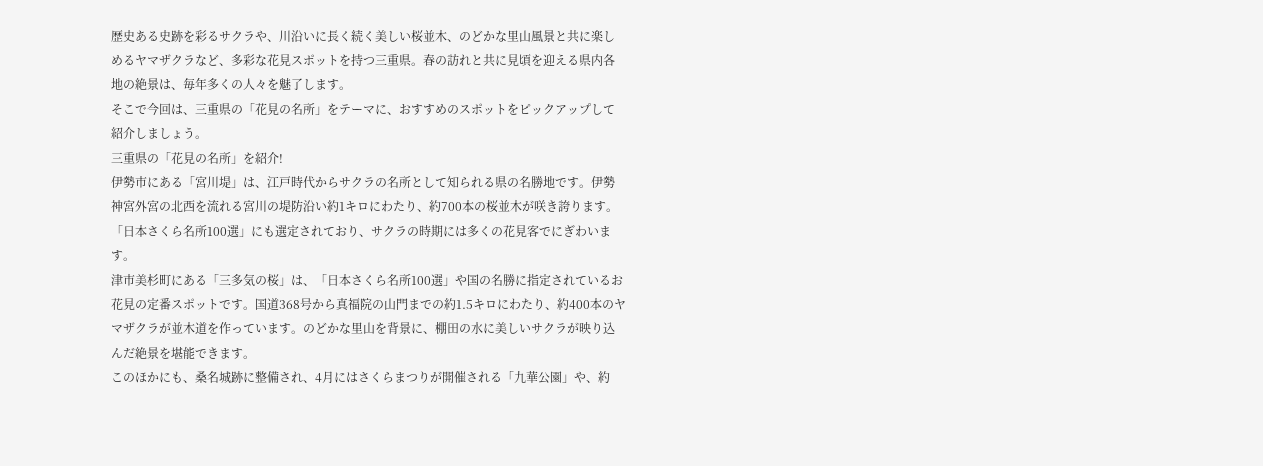歴史ある史跡を彩るサクラや、川沿いに長く続く美しい桜並木、のどかな里山風景と共に楽しめるヤマザクラなど、多彩な花見スポットを持つ三重県。春の訪れと共に見頃を迎える県内各地の絶景は、毎年多くの人々を魅了します。
そこで今回は、三重県の「花見の名所」をテーマに、おすすめのスポットをピックアップして紹介しましょう。
三重県の「花見の名所」を紹介!
伊勢市にある「宮川堤」は、江戸時代からサクラの名所として知られる県の名勝地です。伊勢神宮外宮の北西を流れる宮川の堤防沿い約1キロにわたり、約700本の桜並木が咲き誇ります。「日本さくら名所100選」にも選定されており、サクラの時期には多くの花見客でにぎわいます。
津市美杉町にある「三多気の桜」は、「日本さくら名所100選」や国の名勝に指定されているお花見の定番スポットです。国道368号から真福院の山門までの約1.5キロにわたり、約400本のヤマザクラが並木道を作っています。のどかな里山を背景に、棚田の水に美しいサクラが映り込んだ絶景を堪能できます。
このほかにも、桑名城跡に整備され、4月にはさくらまつりが開催される「九華公園」や、約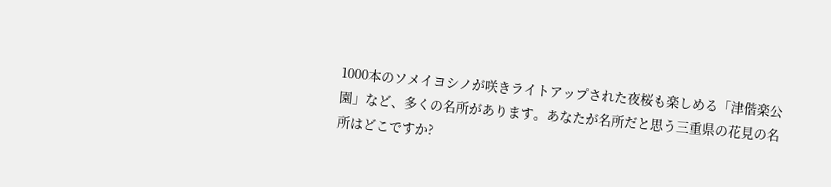1000本のソメイヨシノが咲きライトアップされた夜桜も楽しめる「津偕楽公園」など、多くの名所があります。あなたが名所だと思う三重県の花見の名所はどこですか?